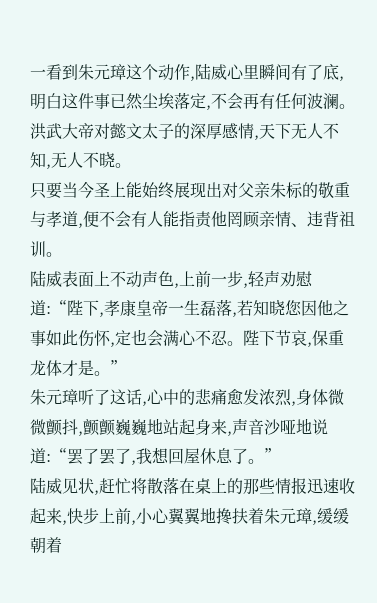一看到朱元璋这个动作,陆威心里瞬间有了底,明白这件事已然尘埃落定,不会再有任何波澜。
洪武大帝对懿文太子的深厚感情,天下无人不知,无人不晓。
只要当今圣上能始终展现出对父亲朱标的敬重与孝道,便不会有人能指责他罔顾亲情、违背祖训。
陆威表面上不动声色,上前一步,轻声劝慰道:“陛下,孝康皇帝一生磊落,若知晓您因他之事如此伤怀,定也会满心不忍。陛下节哀,保重龙体才是。”
朱元璋听了这话,心中的悲痛愈发浓烈,身体微微颤抖,颤颤巍巍地站起身来,声音沙哑地说道:“罢了罢了,我想回屋休息了。”
陆威见状,赶忙将散落在桌上的那些情报迅速收起来,快步上前,小心翼翼地搀扶着朱元璋,缓缓朝着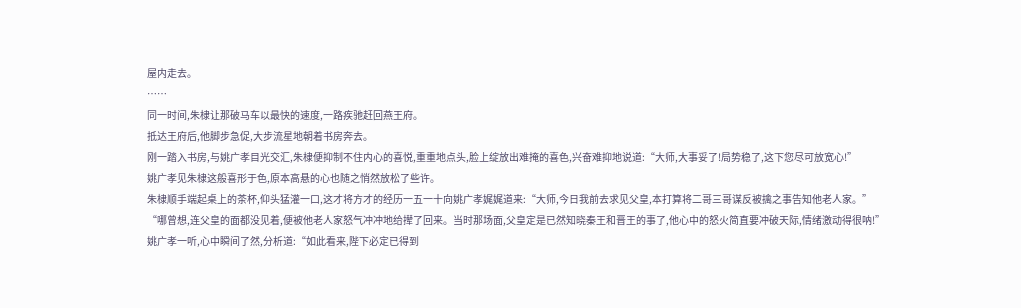屋内走去。
……
同一时间,朱棣让那破马车以最快的速度,一路疾驰赶回燕王府。
抵达王府后,他脚步急促,大步流星地朝着书房奔去。
刚一踏入书房,与姚广孝目光交汇,朱棣便抑制不住内心的喜悦,重重地点头,脸上绽放出难掩的喜色,兴奋难抑地说道:“大师,大事妥了!局势稳了,这下您尽可放宽心!”
姚广孝见朱棣这般喜形于色,原本高悬的心也随之悄然放松了些许。
朱棣顺手端起桌上的茶杯,仰头猛灌一口,这才将方才的经历一五一十向姚广孝娓娓道来:“大师,今日我前去求见父皇,本打算将二哥三哥谋反被擒之事告知他老人家。”
“哪曾想,连父皇的面都没见着,便被他老人家怒气冲冲地给撵了回来。当时那场面,父皇定是已然知晓秦王和晋王的事了,他心中的怒火简直要冲破天际,情绪激动得很呐!”
姚广孝一听,心中瞬间了然,分析道:“如此看来,陛下必定已得到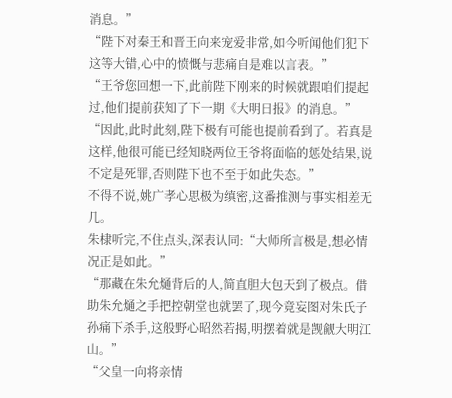消息。”
“陛下对秦王和晋王向来宠爱非常,如今听闻他们犯下这等大错,心中的愤慨与悲痛自是难以言表。”
“王爷您回想一下,此前陛下刚来的时候就跟咱们提起过,他们提前获知了下一期《大明日报》的消息。”
“因此,此时此刻,陛下极有可能也提前看到了。若真是这样,他很可能已经知晓两位王爷将面临的惩处结果,说不定是死罪,否则陛下也不至于如此失态。”
不得不说,姚广孝心思极为缜密,这番推测与事实相差无几。
朱棣听完,不住点头,深表认同:“大师所言极是,想必情况正是如此。”
“那藏在朱允熥背后的人,简直胆大包天到了极点。借助朱允熥之手把控朝堂也就罢了,现今竟妄图对朱氏子孙痛下杀手,这般野心昭然若揭,明摆着就是觊觎大明江山。”
“父皇一向将亲情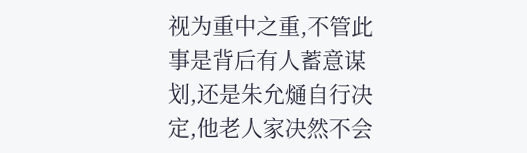视为重中之重,不管此事是背后有人蓄意谋划,还是朱允熥自行决定,他老人家决然不会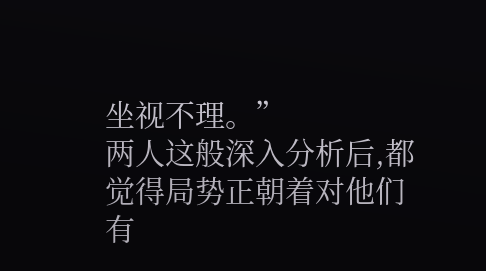坐视不理。”
两人这般深入分析后,都觉得局势正朝着对他们有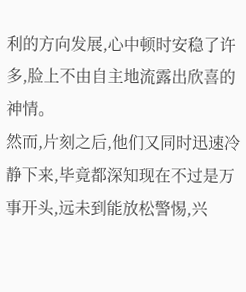利的方向发展,心中顿时安稳了许多,脸上不由自主地流露出欣喜的神情。
然而,片刻之后,他们又同时迅速冷静下来,毕竟都深知现在不过是万事开头,远未到能放松警惕,兴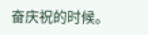奋庆祝的时候。